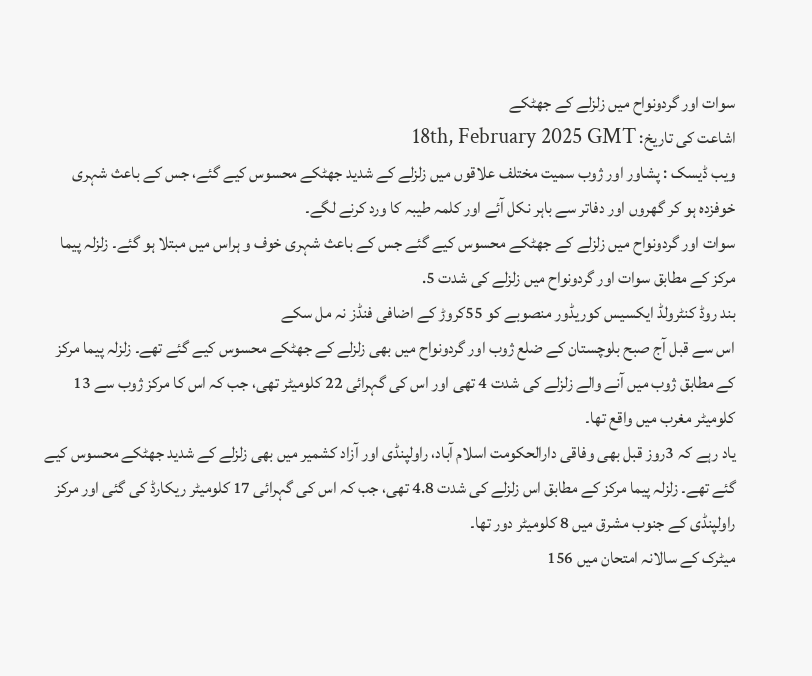سوات اور گردونواح میں زلزلے کے جھٹکے
اشاعت کی تاریخ: 18th, February 2025 GMT
ویب ڈیسک : پشاور اور ژوب سمیت مختلف علاقوں میں زلزلے کے شدید جھٹکے محسوس کیے گئے، جس کے باعث شہری خوفزدہ ہو کر گھروں اور دفاتر سے باہر نکل آئے اور کلمہ طیبہ کا ورد کرنے لگے۔
سوات اور گردونواح میں زلزلے کے جھٹکے محسوس کیے گئے جس کے باعث شہری خوف و ہراس میں مبتلا ہو گئے۔ زلزلہ پیما مرکز کے مطابق سوات اور گردونواح میں زلزلے کی شدت 5.
بند روڈ کنٹرولڈ ایکسیس کوریڈور منصوبے کو 55کروڑ کے اضافی فنڈز نہ مل سکے
اس سے قبل آج صبح بلوچستان کے ضلع ژوب اور گردونواح میں بھی زلزلے کے جھٹکے محسوس کیے گئے تھے۔ زلزلہ پیما مرکز کے مطابق ژوب میں آنے والے زلزلے کی شدت 4 تھی اور اس کی گہرائی 22 کلومیٹر تھی، جب کہ اس کا مرکز ژوب سے 13 کلومیٹر مغرب میں واقع تھا۔
یاد رہے کہ 3روز قبل بھی وفاقی دارالحکومت اسلام آباد، راولپنڈی اور آزاد کشمیر میں بھی زلزلے کے شدید جھٹکے محسوس کیے گئے تھے۔ زلزلہ پیما مرکز کے مطابق اس زلزلے کی شدت 4.8 تھی، جب کہ اس کی گہرائی 17 کلومیٹر ریکارڈ کی گئی اور مرکز راولپنڈی کے جنوب مشرق میں 8 کلومیٹر دور تھا۔
میٹرک کے سالانہ امتحان میں 156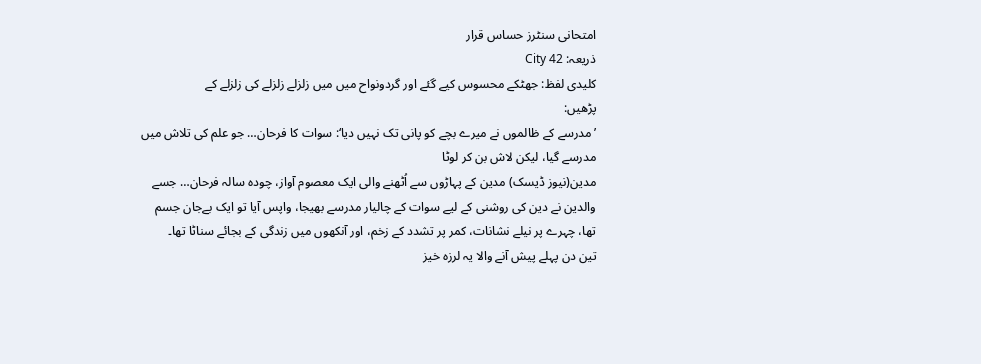امتحانی سنٹرز حساس قرار
ذریعہ: City 42
کلیدی لفظ: جھٹکے محسوس کیے گئے اور گردونواح میں میں زلزلے زلزلے کی زلزلے کے
پڑھیں:
’مدرسے کے ظالموں نے میرے بچے کو پانی تک نہیں دیا‘: سوات کا فرحان… جو علم کی تلاش میں مدرسے گیا، لیکن لاش بن کر لوٹا
مدین(نیوز ڈیسک) مدین کے پہاڑوں سے اُٹھنے والی ایک معصوم آواز، چودہ سالہ فرحان… جسے والدین نے دین کی روشنی کے لیے سوات کے چالیار مدرسے بھیجا، واپس آیا تو ایک بےجان جسم تھا، چہرے پر نیلے نشانات، کمر پر تشدد کے زخم، اور آنکھوں میں زندگی کے بجائے سناٹا تھا۔
تین دن پہلے پیش آنے والا یہ لرزہ خیز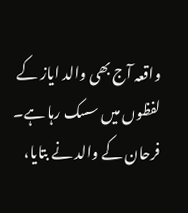واقعہ آج بھی والد ایاز کے لفظوں میں سسک رہا ہے۔ فرحان کے والد نے بتایا،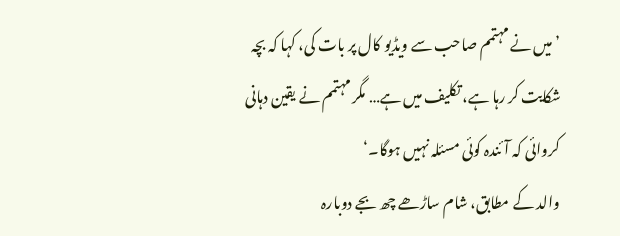’میں نے مہتمم صاحب سے ویڈیو کال پر بات کی، کہا کہ بچہ شکایت کر رہا ہے، تکلیف میں ہے… مگر مہتمم نے یقین دہانی کروائی کہ آئندہ کوئی مسئلہ نہیں ہوگا۔‘
والد کے مطابق، شام ساڑھے چھ بجے دوبارہ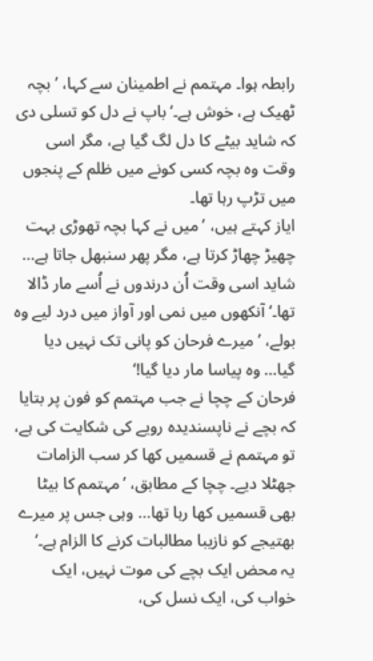رابطہ ہوا۔ مہتمم نے اطمینان سے کہا، ’بچہ ٹھیک ہے، خوش ہے۔‘ باپ نے دل کو تسلی دی کہ شاید بیٹے کا دل لگ گیا ہے، مگر اسی وقت وہ بچہ کسی کونے میں ظلم کے پنجوں میں تڑپ رہا تھا۔
ایاز کہتے ہیں، ’میں نے کہا بچہ تھوڑی بہت چھیڑ چھاڑ کرتا ہے، مگر پھر سنبھل جاتا ہے… شاید اسی وقت اُن درندوں نے اُسے مار ڈالا تھا۔‘ آنکھوں میں نمی اور آواز میں درد لیے وہ بولے، ’میرے فرحان کو پانی تک نہیں دیا گیا… وہ پیاسا مار دیا گیا!‘
فرحان کے چچا نے جب مہتمم کو فون پر بتایا کہ بچے نے ناپسندیدہ رویے کی شکایت کی ہے، تو مہتمم نے قسمیں کھا کر سب الزامات جھٹلا دیے۔ چچا کے مطابق، ’مہتمم کا بیٹا بھی قسمیں کھا رہا تھا… وہی جس پر میرے بھتیجے کو نازیبا مطالبات کرنے کا الزام ہے۔‘
یہ محض ایک بچے کی موت نہیں، ایک خواب کی، ایک نسل کی،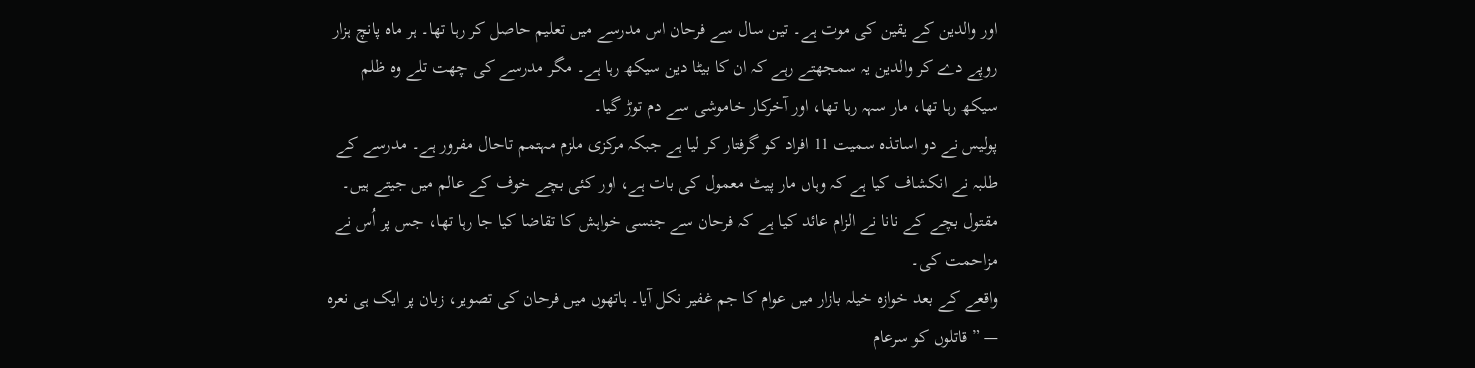اور والدین کے یقین کی موت ہے۔ تین سال سے فرحان اس مدرسے میں تعلیم حاصل کر رہا تھا۔ ہر ماہ پانچ ہزار روپے دے کر والدین یہ سمجھتے رہے کہ ان کا بیٹا دین سیکھ رہا ہے۔ مگر مدرسے کی چھت تلے وہ ظلم سیکھ رہا تھا، مار سہہ رہا تھا، اور آخرکار خاموشی سے دم توڑ گیا۔
پولیس نے دو اساتذہ سمیت 11 افراد کو گرفتار کر لیا ہے جبکہ مرکزی ملزم مہتمم تاحال مفرور ہے۔ مدرسے کے طلبہ نے انکشاف کیا ہے کہ وہاں مار پیٹ معمول کی بات ہے، اور کئی بچے خوف کے عالم میں جیتے ہیں۔ مقتول بچے کے نانا نے الزام عائد کیا ہے کہ فرحان سے جنسی خواہش کا تقاضا کیا جا رہا تھا، جس پر اُس نے مزاحمت کی۔
واقعے کے بعد خوازہ خیلہ بازار میں عوام کا جم غفیر نکل آیا۔ ہاتھوں میں فرحان کی تصویر، زبان پر ایک ہی نعرہ — ”قاتلوں کو سرعام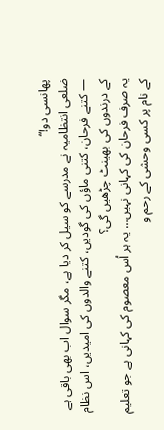پھانسی دو!“
ضلعی انتظامیہ نے مدرسے کو سیل کر دیا ہے، مگر سوال اب بھی باقی ہے — کتنے فرحان، کتنی ماؤں کی گودیں، کتنے والدوں کی امیدیں، اس نظام کے درندوں کی بھینٹ چڑھیں گی؟
یہ صرف فرحان کی کہانی نہیں… یہ ہر اُس معصوم کی کہانی ہے جو تعلیم کے نام پر کسی وحشی کے رحم و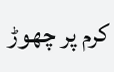کرم پر چھوڑ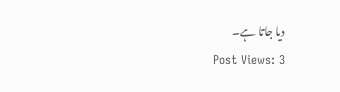دیا جاتا ہے۔
Post Views: 3